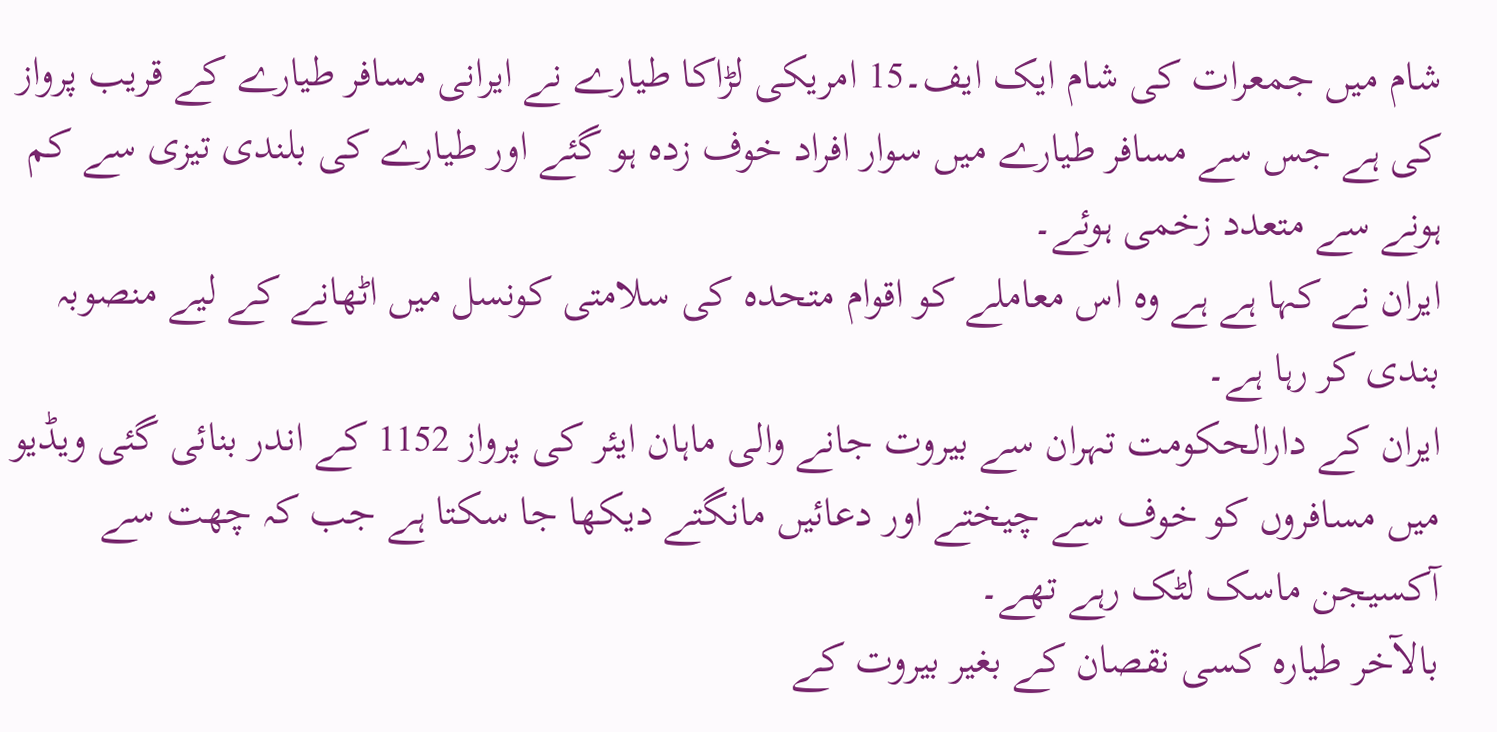شام میں جمعرات کی شام ایک ایف۔15 امریکی لڑاکا طیارے نے ایرانی مسافر طیارے کے قریب پرواز کی ہے جس سے مسافر طیارے میں سوار افراد خوف زدہ ہو گئے اور طیارے کی بلندی تیزی سے کم ہونے سے متعدد زخمی ہوئے۔
ایران نے کہا ہے ہے وہ اس معاملے کو اقوام متحدہ کی سلامتی کونسل میں اٹھانے کے لیے منصوبہ بندی کر رہا ہے۔
ایران کے دارالحکومت تہران سے بیروت جانے والی ماہان ایئر کی پرواز 1152 کے اندر بنائی گئی ویڈیو میں مسافروں کو خوف سے چیختے اور دعائیں مانگتے دیکھا جا سکتا ہے جب کہ چھت سے آکسیجن ماسک لٹک رہے تھے۔
بالآخر طیارہ کسی نقصان کے بغیر بیروت کے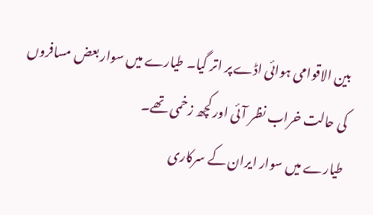بین الاقوامی ہوائی اڈے پر اتر گیا۔ طیارے میں سوار بعض مسافروں کی حالت خراب نظر آئی اور کچھ زخمی تھے۔
طیارے میں سوار ایران کے سرکاری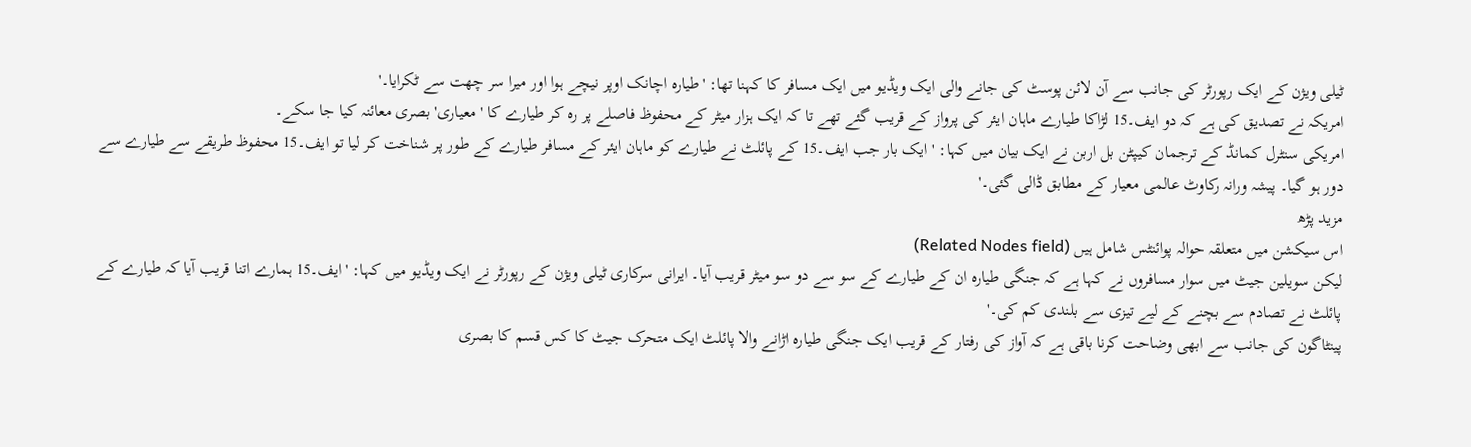ٹیلی ویژن کے ایک رپورٹر کی جانب سے آن لائن پوسٹ کی جانے والی ایک ویڈیو میں ایک مسافر کا کہنا تھا: 'طیارہ اچانک اوپر نیچے ہوا اور میرا سر چھت سے ٹکرایا۔'
امریکہ نے تصدیق کی ہے کہ دو ایف۔15 لڑاکا طیارے ماہان ایئر کی پرواز کے قریب گئے تھے تا کہ ایک ہزار میٹر کے محفوظ فاصلے پر رہ کر طیارے کا 'معیاری' بصری معائنہ کیا جا سکے۔
امریکی سنٹرل کمانڈ کے ترجمان کیپٹن بل اربن نے ایک بیان میں کہا: 'ایک بار جب ایف۔15 کے پائلٹ نے طیارے کو ماہان ایئر کے مسافر طیارے کے طور پر شناخت کر لیا تو ایف۔15 محفوظ طریقے سے طیارے سے دور ہو گیا۔ پیشہ ورانہ رکاوٹ عالمی معیار کے مطابق ڈالی گئی۔'
مزید پڑھ
اس سیکشن میں متعلقہ حوالہ پوائنٹس شامل ہیں (Related Nodes field)
لیکن سویلین جیٹ میں سوار مسافروں نے کہا ہے کہ جنگی طیارہ ان کے طیارے کے سو سے دو سو میٹر قریب آیا۔ ایرانی سرکاری ٹیلی ویژن کے رپورٹر نے ایک ویڈیو میں کہا: 'ایف۔15 ہمارے اتنا قریب آیا کہ طیارے کے پائلٹ نے تصادم سے بچنے کے لیے تیزی سے بلندی کم کی۔'
پینٹاگون کی جانب سے ابھی وضاحت کرنا باقی ہے کہ آواز کی رفتار کے قریب ایک جنگی طیارہ اڑانے والا پائلٹ ایک متحرک جیٹ کا کس قسم کا بصری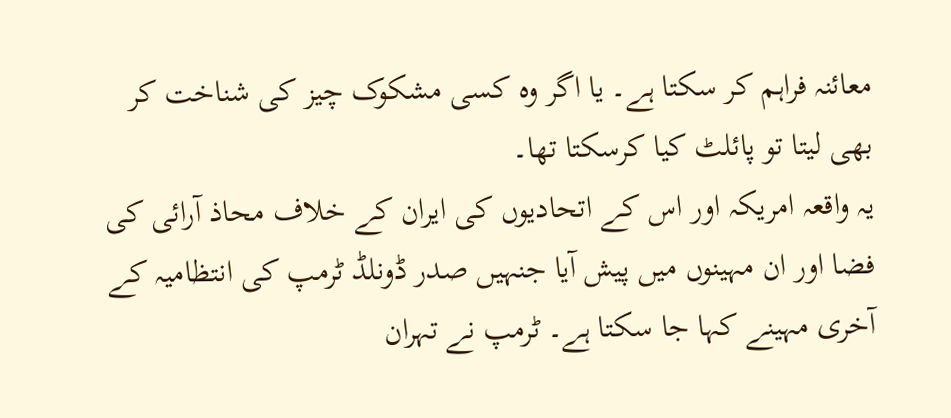معائنہ فراہم کر سکتا ہے۔ یا اگر وہ کسی مشکوک چیز کی شناخت کر بھی لیتا تو پائلٹ کیا کرسکتا تھا۔
یہ واقعہ امریکہ اور اس کے اتحادیوں کی ایران کے خلاف محاذ آرائی کی فضا اور ان مہینوں میں پیش آیا جنہیں صدر ڈونلڈ ٹرمپ کی انتظامیہ کے آخری مہینے کہا جا سکتا ہے۔ ٹرمپ نے تہران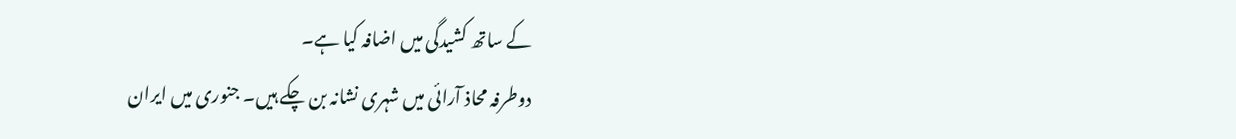کے ساتھ کشیدگی میں اضافہ کیا ہے۔
دوطرفہ محاذ آرائی میں شہری نشانہ بن چکے ہیں۔ جنوری میں ایران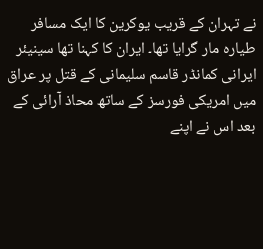نے تہران کے قریب یوکرین کا ایک مسافر طیارہ مار گرایا تھا۔ ایران کا کہنا تھا سینیئر ایرانی کمانڈر قاسم سلیمانی کے قتل پر عراق میں امریکی فورسز کے ساتھ محاذ آرائی کے بعد اس نے اپنے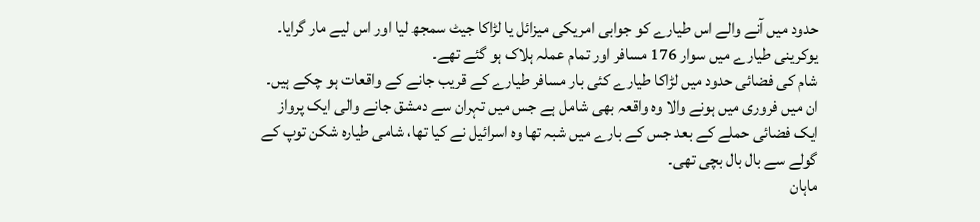حدود میں آنے والے اس طیارے کو جوابی امریکی میزائل یا لڑاکا جیٹ سمجھ لیا اور اس لیے مار گرایا۔ یوکرینی طیارے میں سوار 176 مسافر اور تمام عملہ ہلاک ہو گئے تھے۔
شام کی فضائی حدود میں لڑاکا طیارے کئی بار مسافر طیارے کے قریب جانے کے واقعات ہو چکے ہیں۔ ان میں فروری میں ہونے والا وہ واقعہ بھی شامل ہے جس میں تہران سے دمشق جانے والی ایک پرواز ایک فضائی حملے کے بعد جس کے بارے میں شبہ تھا وہ اسرائیل نے کیا تھا، شامی طیارہ شکن توپ کے گولے سے بال بال بچی تھی۔
ماہان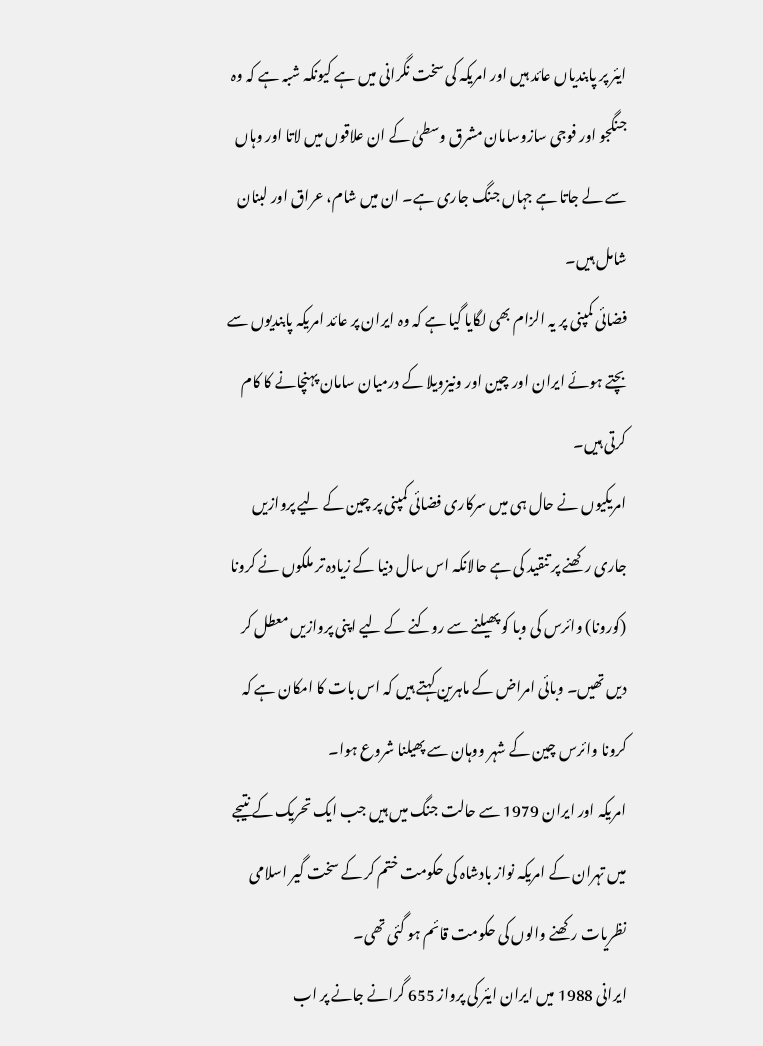ایئر پر پابندیاں عائد ہیں اور امریکہ کی سخت نگرانی میں ہے کیونکہ شبہ ہے کہ وہ جنگجو اور فوجی سازوسامان مشرق وسطیٰ کے ان علاقوں میں لاتا اور وہاں سے لے جاتا ہے جہاں جنگ جاری ہے۔ ان میں شام، عراق اور لبنان شامل ہیں۔
فضائی کمپنی پر یہ الزام بھی لگایا گیا ہے کہ وہ ایران پر عائد امریکہ پابندیوں سے بچتے ہوئے ایران اور چین اور ونیزویلا کے درمیان سامان پہنچانے کا کام کرتی ہیں۔
امریکیوں نے حال ہی میں سرکاری فضائی کمپنی پر چین کے لیے پروازیں جاری رکھنے پر تنقید کی ہے حالانکہ اس سال دنیا کے زیادہ تر ملکوں نے کرونا (کورونا) وائرس کی وبا کو پھیلنے سے روکنے کے لیے اپنی پروازیں معطل کر دیں تھیں۔ وبائی امراض کے ماہرین کہتے ہیں کہ اس بات کا امکان ہے کہ کرونا وائرس چین کے شہر ووہان سے پھیلنا شروع ہوا۔
امریکہ اور ایران 1979 سے حالت جنگ میں ہیں جب ایک تحریک کے نتیجے میں تہران کے امریکہ نواز بادشاہ کی حکومت ختم کر کے سخت گیر اسلامی نظریات رکھنے والوں کی حکومت قائم ہو گئی تھی۔
ایرانی 1988 میں ایران ایئر کی پرواز 655 گرانے جانے پر اب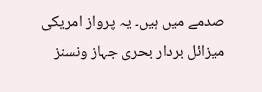صدمے میں ہیں۔ یہ پرواز امریکی میزائل بردار بحری جہاز ونسنز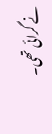نے گرائی تھی۔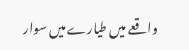واقعے میں طیارے میں سوار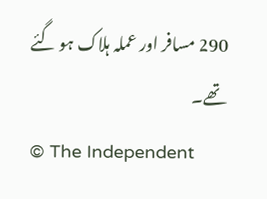290 مسافر اور عملہ ہلاک ہو گئے تھے۔
© The Independent